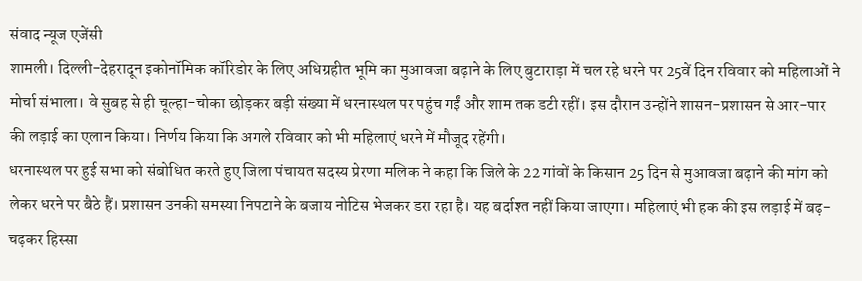संवाद न्यूज एजेंसी
शामली। दिल्ली-देहरादून इकोनॉमिक कॉरिडोर के लिए अधिग्रहीत भूमि का मुआवजा बढ़ाने के लिए बुटाराड़ा में चल रहे धरने पर 25वें दिन रविवार को महिलाओं ने मोर्चा संभाला। वे सुबह से ही चूल्हा-चोका छोड़कर बड़ी संख्या में धरनास्थल पर पहुंच गईं और शाम तक डटी रहीं। इस दौरान उन्होंने शासन-प्रशासन से आर-पार की लड़ाई का एलान किया। निर्णय किया कि अगले रविवार को भी महिलाएं धरने में मौजूद रहेंगी।
धरनास्थल पर हुई सभा को संबोधित करते हुए जिला पंचायत सदस्य प्रेरणा मलिक ने कहा कि जिले के 22 गांवों के किसान 25 दिन से मुआवजा बढ़ाने की मांग को लेकर धरने पर बैठे हैं। प्रशासन उनकी समस्या निपटाने के बजाय नोटिस भेजकर डरा रहा है। यह बर्दाश्त नहीं किया जाएगा। महिलाएं भी हक की इस लड़ाई में बढ़-चढ़कर हिस्सा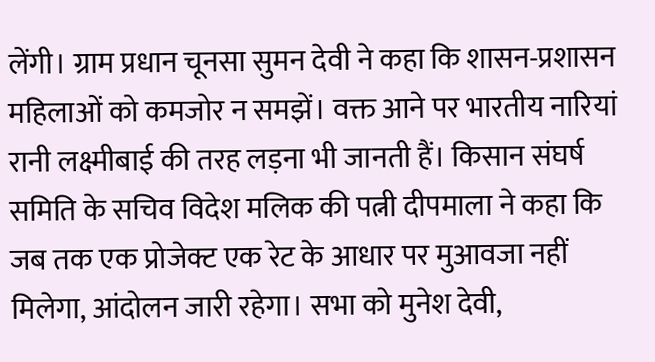लेंगी। ग्राम प्रधान चूनसा सुमन देवी ने कहा कि शासन-प्रशासन महिलाओं को कमजोर न समझें। वक्त आने पर भारतीय नारियां रानी लक्ष्मीबाई की तरह लड़ना भी जानती हैं। किसान संघर्ष समिति के सचिव विदेश मलिक की पत्नी दीपमाला ने कहा कि जब तक एक प्रोजेक्ट एक रेट के आधार पर मुआवजा नहीं मिलेगा, आंदोलन जारी रहेगा। सभा को मुनेश देवी,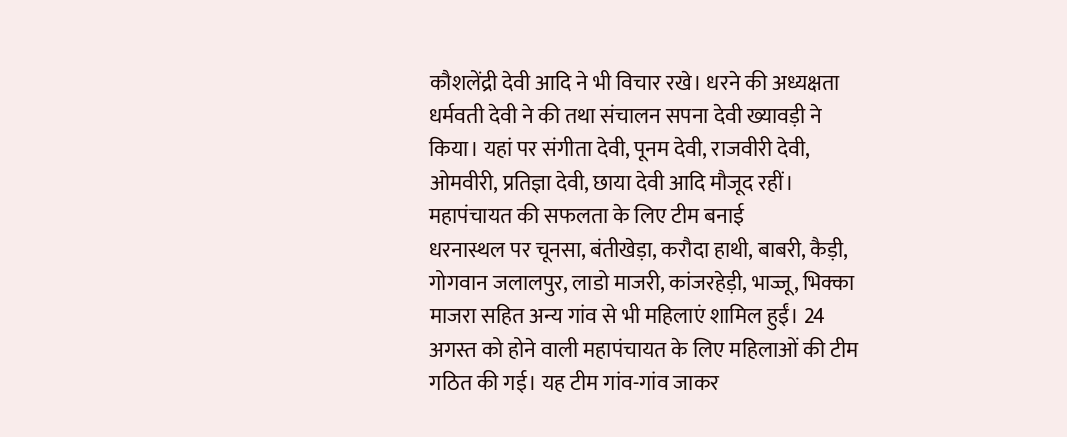कौशलेंद्री देवी आदि ने भी विचार रखे। धरने की अध्यक्षता धर्मवती देवी ने की तथा संचालन सपना देवी ख्यावड़ी ने किया। यहां पर संगीता देवी, पूनम देवी, राजवीरी देवी, ओमवीरी, प्रतिज्ञा देवी, छाया देवी आदि मौजूद रहीं।
महापंचायत की सफलता के लिए टीम बनाई
धरनास्थल पर चूनसा, बंतीखेड़ा, करौदा हाथी, बाबरी, कैड़ी, गोगवान जलालपुर, लाडो माजरी, कांजरहेड़ी, भाज्जू, भिक्का माजरा सहित अन्य गांव से भी महिलाएं शामिल हुईं। 24 अगस्त को होने वाली महापंचायत के लिए महिलाओं की टीम गठित की गई। यह टीम गांव-गांव जाकर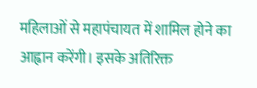महिलाओं से महापंचायत में शामिल होने का आह्वान करेंगी। इसके अतिरिक्त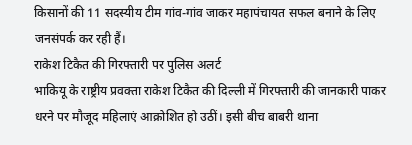किसानों की 11 सदस्यीय टीम गांव-गांव जाकर महापंचायत सफल बनाने के लिए जनसंपर्क कर रही हैं।
राकेश टिकैत की गिरफ्तारी पर पुलिस अलर्ट
भाकियू के राष्ट्रीय प्रवक्ता राकेश टिकैत की दिल्ली में गिरफ्तारी की जानकारी पाकर धरने पर मौजूद महिलाएं आक्रोशित हो उठीं। इसी बीच बाबरी थाना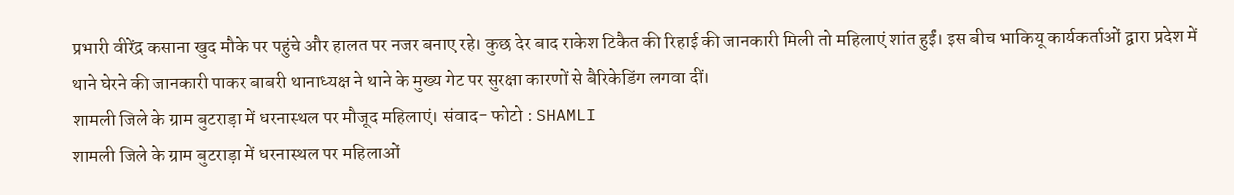प्रभारी वीरेंद्र कसाना खुद मौके पर पहुंचे और हालत पर नजर बनाए रहे। कुछ देर बाद राकेश टिकैत की रिहाई की जानकारी मिली तो महिलाएं शांत हुईं। इस बीच भाकियू कार्यकर्ताओं द्वारा प्रदेश में थाने घेरने की जानकारी पाकर बाबरी थानाध्यक्ष ने थाने के मुख्य गेट पर सुरक्षा कारणों से बैरिकेडिंग लगवा दीं।
शामली जिले के ग्राम बुटराड़ा में धरनास्थल पर मौजूद महिलाएं। संवाद- फोटो : SHAMLI
शामली जिले के ग्राम बुटराड़ा में धरनास्थल पर महिलाओं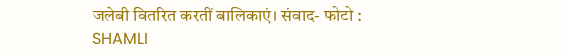जलेबी वितरित करतीं बालिकाएं। संवाद- फोटो : SHAMLI